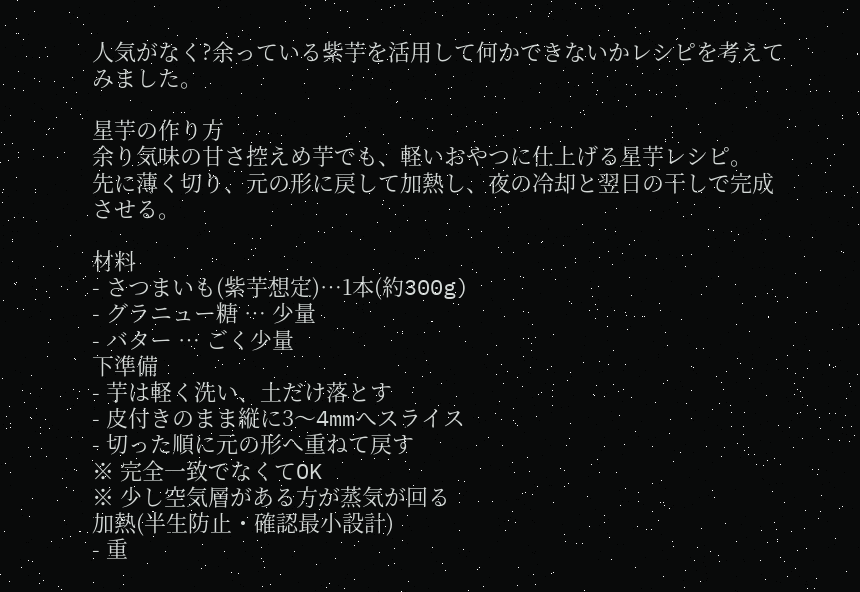人気がなく?余っている紫芋を活用して何かできないかレシピを考えてみました。

星芋の作り方
余り気味の甘さ控えめ芋でも、軽いおやつに仕上げる星芋レシピ。
先に薄く切り、元の形に戻して加熱し、夜の冷却と翌日の干しで完成させる。

材料
- さつまいも(紫芋想定)…1本(約300g)
- グラニュー糖 … 少量
- バター … ごく少量
下準備
- 芋は軽く洗い、土だけ落とす
- 皮付きのまま縦に3〜4mmへスライス
- 切った順に元の形へ重ねて戻す
※ 完全一致でなくてOK
※ 少し空気層がある方が蒸気が回る
加熱(半生防止・確認最小設計)
- 重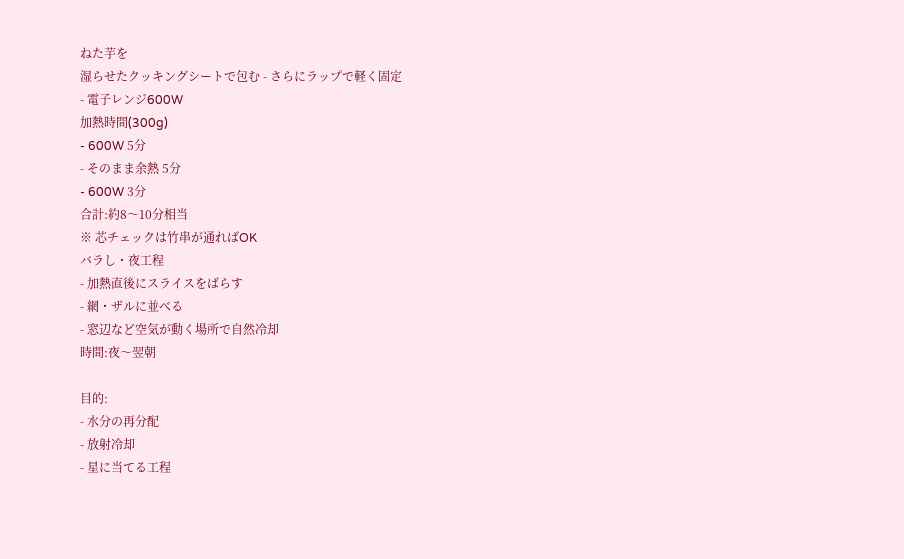ねた芋を
湿らせたクッキングシートで包む - さらにラップで軽く固定
- 電子レンジ600W
加熱時間(300g)
- 600W 5分
- そのまま余熱 5分
- 600W 3分
合計:約8〜10分相当
※ 芯チェックは竹串が通ればOK
バラし・夜工程
- 加熱直後にスライスをばらす
- 網・ザルに並べる
- 窓辺など空気が動く場所で自然冷却
時間:夜〜翌朝

目的:
- 水分の再分配
- 放射冷却
- 星に当てる工程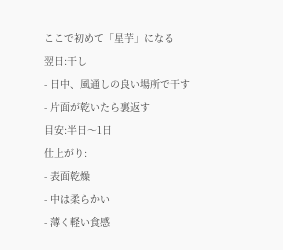ここで初めて「星芋」になる
翌日:干し
- 日中、風通しの良い場所で干す
- 片面が乾いたら裏返す
目安:半日〜1日
仕上がり:
- 表面乾燥
- 中は柔らかい
- 薄く軽い食感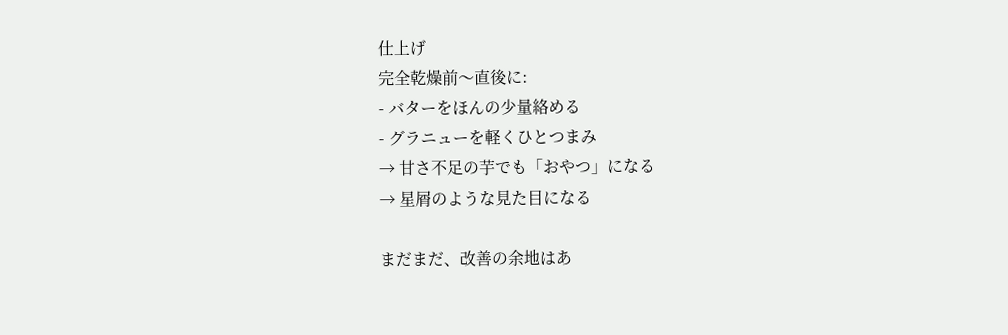仕上げ
完全乾燥前〜直後に:
- バターをほんの少量絡める
- グラニューを軽くひとつまみ
→ 甘さ不足の芋でも「おやつ」になる
→ 星屑のような見た目になる

まだまだ、改善の余地はあ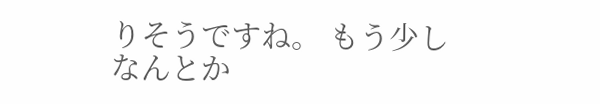りそうですね。 もう少しなんとか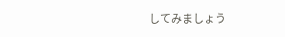してみましょう